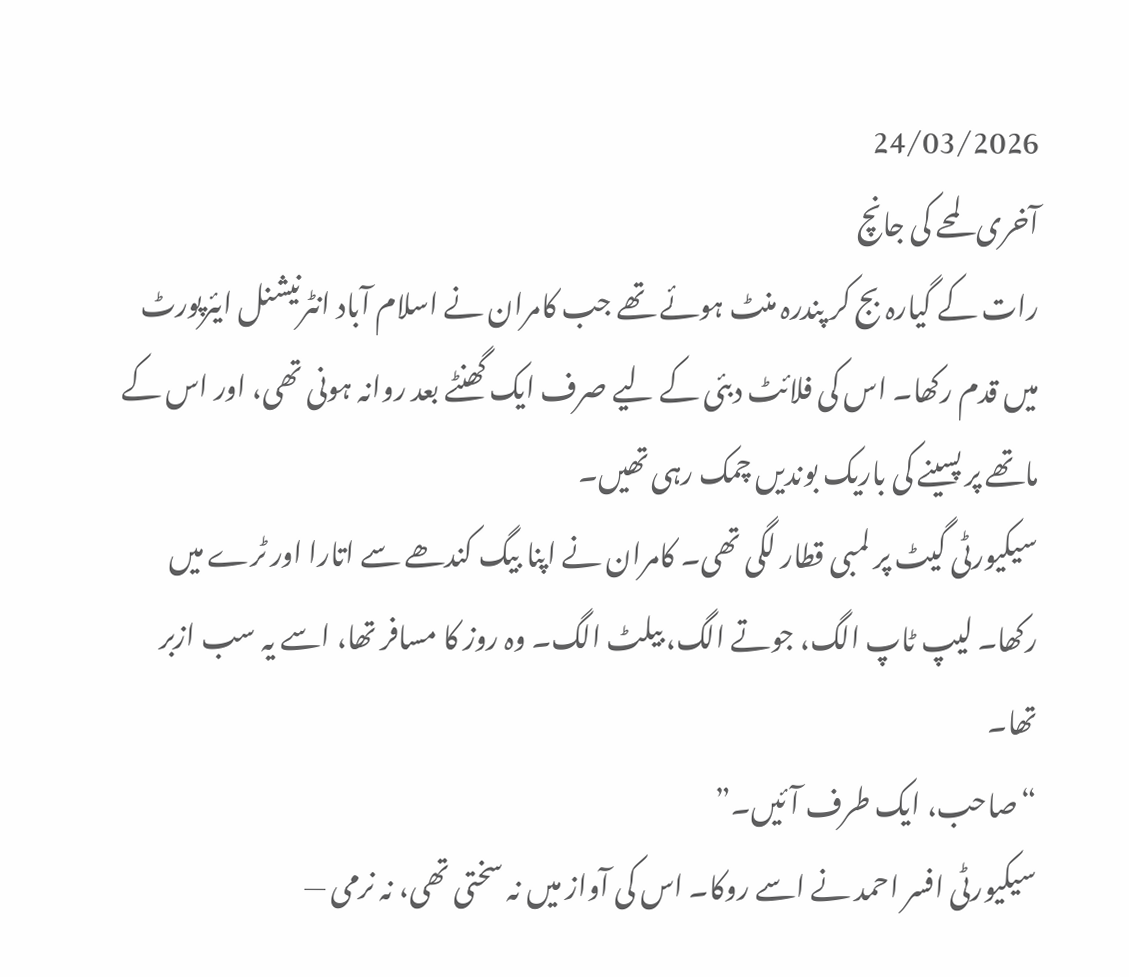24/03/2026
آخری لمحے کی جانچ
رات کے گیارہ بج کر پندرہ منٹ ہوئے تھے جب کامران نے اسلام آباد انٹرنیشنل ایئرپورٹ میں قدم رکھا۔ اس کی فلائٹ دبئی کے لیے صرف ایک گھنٹے بعد روانہ ہونی تھی، اور اس کے ماتھے پر پسینے کی باریک بوندیں چمک رہی تھیں۔
سیکیورٹی گیٹ پر لمبی قطار لگی تھی۔ کامران نے اپنا بیگ کندھے سے اتارا اور ٹرے میں رکھا۔ لیپ ٹاپ الگ، جوتے الگ، بیلٹ الگ۔ وہ روز کا مسافر تھا، اسے یہ سب ازبر تھا۔
“صاحب، ایک طرف آئیں۔”
سیکیورٹی افسر احمد نے اسے روکا۔ اس کی آواز میں نہ سختی تھی، نہ نرمی —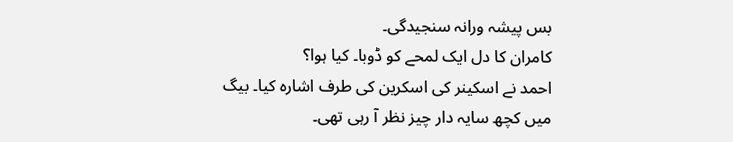بس پیشہ ورانہ سنجیدگی۔
کامران کا دل ایک لمحے کو ڈوبا۔ کیا ہوا؟
احمد نے اسکینر کی اسکرین کی طرف اشارہ کیا۔ بیگ میں کچھ سایہ دار چیز نظر آ رہی تھی۔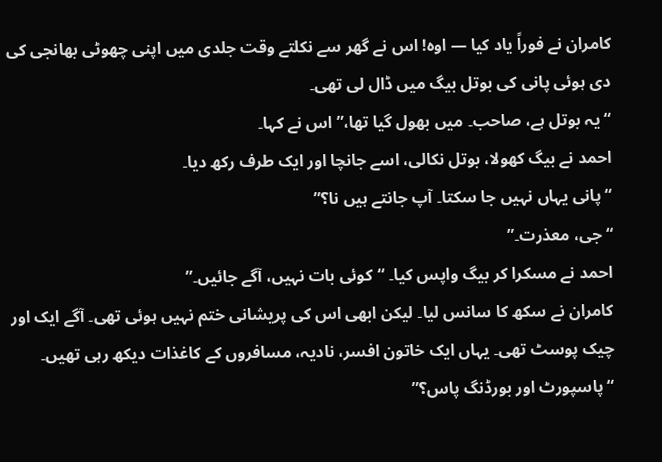کامران نے فوراً یاد کیا — اوہ! اس نے گھر سے نکلتے وقت جلدی میں اپنی چھوٹی بھانجی کی دی ہوئی پانی کی بوتل بیگ میں ڈال لی تھی۔
“یہ بوتل ہے، صاحب۔ میں بھول گیا تھا،” اس نے کہا۔
احمد نے بیگ کھولا، بوتل نکالی، اسے جانچا اور ایک طرف رکھ دیا۔
“پانی یہاں نہیں جا سکتا۔ آپ جانتے ہیں نا؟”
“جی، معذرت۔”
احمد نے مسکرا کر بیگ واپس کیا۔ “کوئی بات نہیں، آگے جائیں۔”
کامران نے سکھ کا سانس لیا۔ لیکن ابھی اس کی پریشانی ختم نہیں ہوئی تھی۔ آگے ایک اور چیک پوسٹ تھی۔ یہاں ایک خاتون افسر، نادیہ، مسافروں کے کاغذات دیکھ رہی تھیں۔
“پاسپورٹ اور بورڈنگ پاس؟”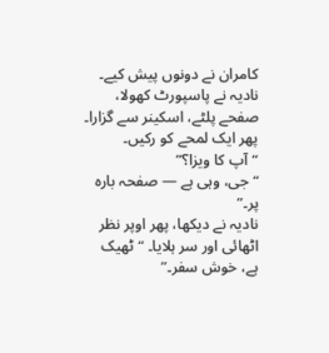کامران نے دونوں پیش کیے۔ نادیہ نے پاسپورٹ کھولا، صفحے پلٹے، اسکینر سے گزارا۔ پھر ایک لمحے کو رکیں۔
“آپ کا ویزا؟”
“جی، وہی ہے — صفحہ بارہ پر۔”
نادیہ نے دیکھا، پھر اوپر نظر اٹھائی اور سر ہلایا۔ “ٹھیک ہے، خوش سفر۔”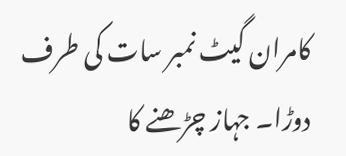کامران گیٹ نمبر سات کی طرف دوڑا۔ جہاز چڑھنے کا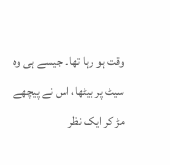وقت ہو رہا تھا۔ جیسے ہی وہ سیٹ پر بیٹھا، اس نے پیچھے مڑ کر ایک نظر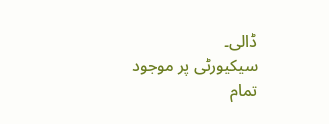ڈالی۔
سیکیورٹی پر موجود تمام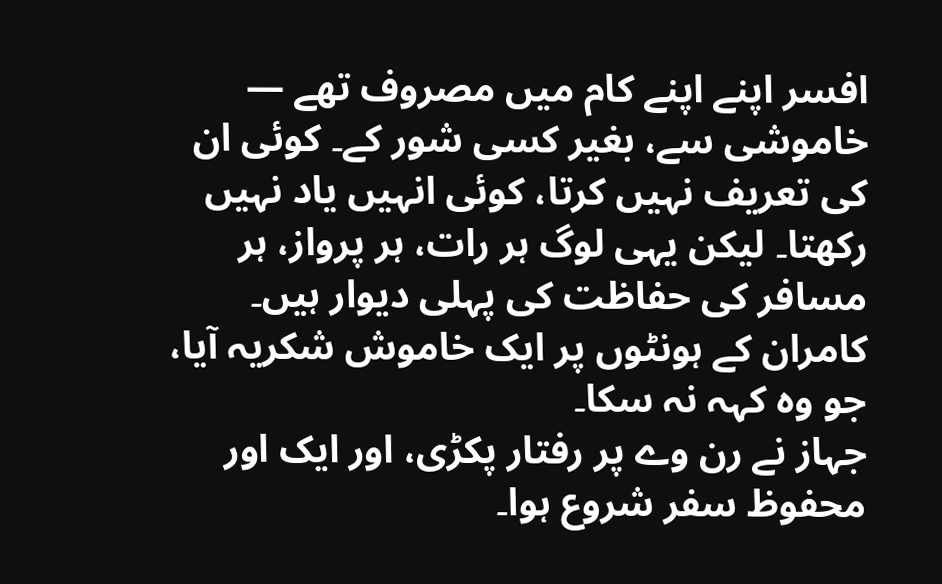افسر اپنے اپنے کام میں مصروف تھے — خاموشی سے، بغیر کسی شور کے۔ کوئی ان کی تعریف نہیں کرتا، کوئی انہیں یاد نہیں رکھتا۔ لیکن یہی لوگ ہر رات، ہر پرواز، ہر مسافر کی حفاظت کی پہلی دیوار ہیں۔
کامران کے ہونٹوں پر ایک خاموش شکریہ آیا، جو وہ کہہ نہ سکا۔
جہاز نے رن وے پر رفتار پکڑی، اور ایک اور محفوظ سفر شروع ہوا۔